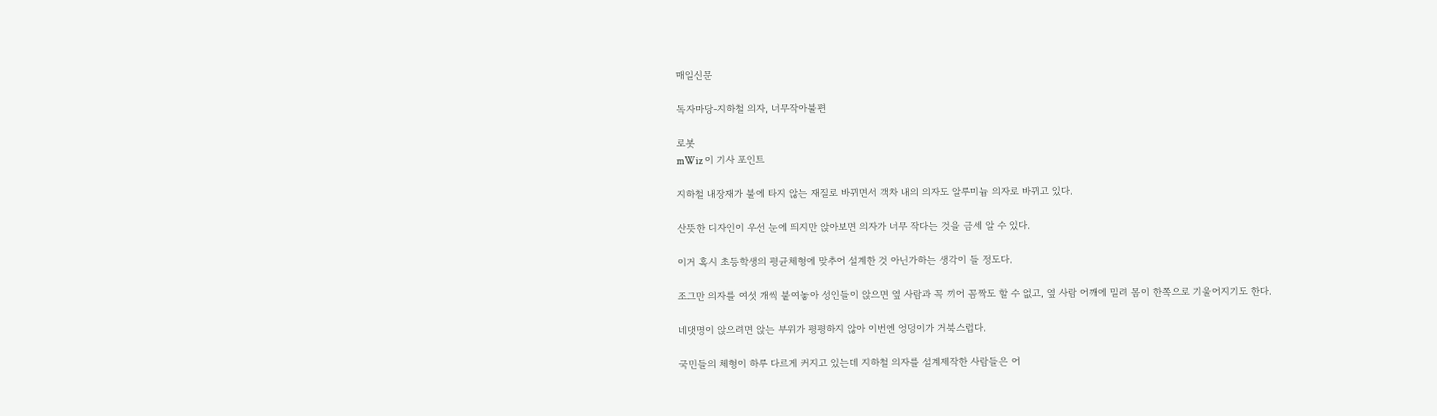매일신문

독자마당-지하철 의자, 너무작아불편

로봇
mWiz 이 기사 포인트

지하철 내장재가 불에 타지 않는 재질로 바뀌면서 객차 내의 의자도 알루미늄 의자로 바뀌고 있다.

산뜻한 디자인이 우선 눈에 띄지만 앉아보면 의자가 너무 작다는 것을 금세 알 수 있다.

이거 혹시 초등학생의 평균체형에 맞추어 설계한 것 아닌가하는 생각이 들 정도다.

조그만 의자를 여섯 개씩 붙여놓아 성인들이 앉으면 옆 사람과 꼭 끼어 꼼짝도 할 수 없고, 옆 사람 어깨에 밀려 몸이 한쪽으로 기울어지기도 한다.

네댓명이 앉으려면 앉는 부위가 평평하지 않아 이번엔 엉덩이가 거북스럽다.

국민들의 체형이 하루 다르게 커지고 있는데 지하철 의자를 설계제작한 사람들은 어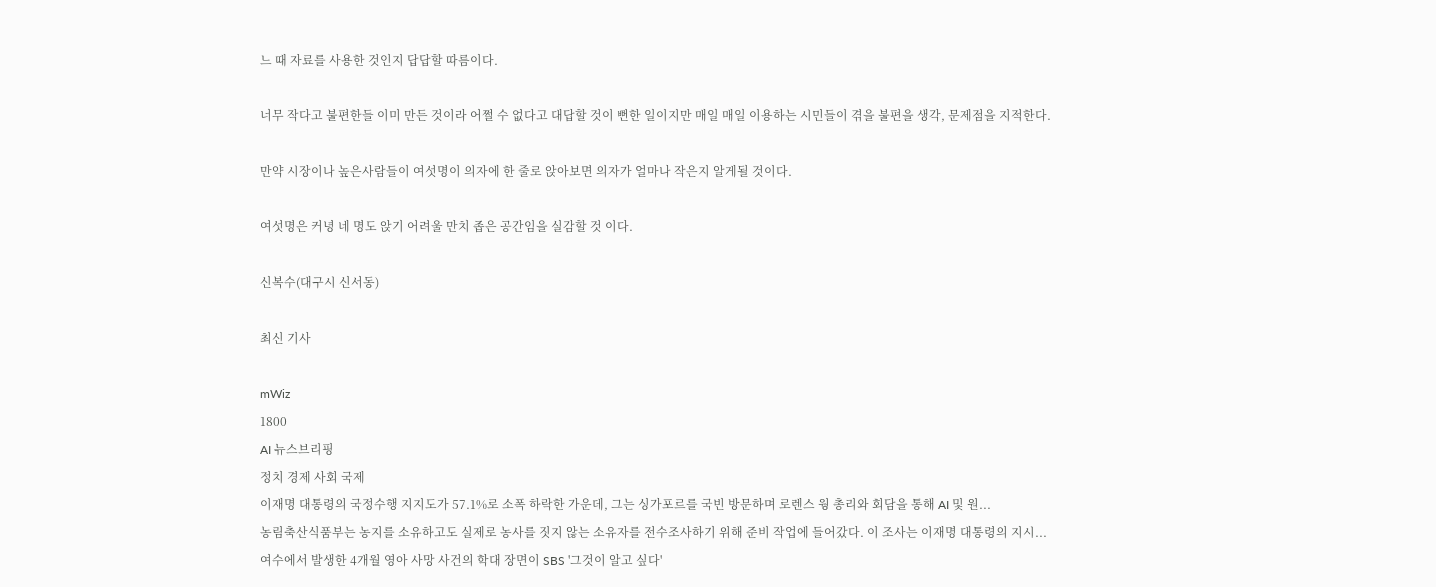느 때 자료를 사용한 것인지 답답할 따름이다.

너무 작다고 불편한들 이미 만든 것이라 어쩔 수 없다고 대답할 것이 뻔한 일이지만 매일 매일 이용하는 시민들이 겪을 불편을 생각, 문제점을 지적한다.

만약 시장이나 높은사람들이 여섯명이 의자에 한 줄로 앉아보면 의자가 얼마나 작은지 알게될 것이다.

여섯명은 커녕 네 명도 앉기 어려울 만치 좁은 공간임을 실감할 것 이다.

신복수(대구시 신서동)

최신 기사

mWiz
1800
AI 뉴스브리핑
정치 경제 사회 국제
이재명 대통령의 국정수행 지지도가 57.1%로 소폭 하락한 가운데, 그는 싱가포르를 국빈 방문하며 로렌스 웡 총리와 회담을 통해 AI 및 원...
농림축산식품부는 농지를 소유하고도 실제로 농사를 짓지 않는 소유자를 전수조사하기 위해 준비 작업에 들어갔다. 이 조사는 이재명 대통령의 지시...
여수에서 발생한 4개월 영아 사망 사건의 학대 장면이 SBS '그것이 알고 싶다'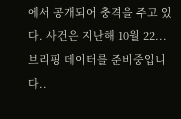에서 공개되어 충격을 주고 있다. 사건은 지난해 10월 22...
브리핑 데이터를 준비중입니다..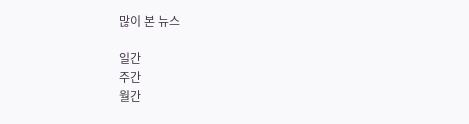많이 본 뉴스

일간
주간
월간